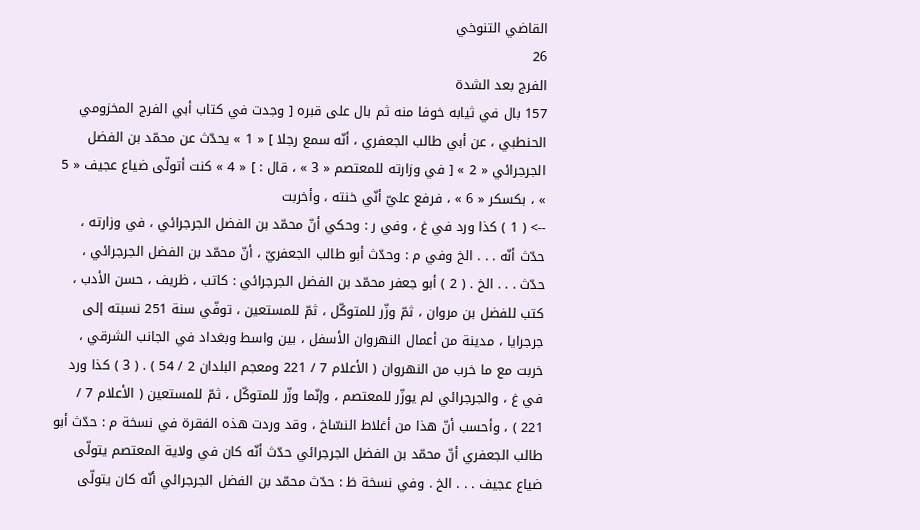القاضي التنوخي
26
الفرج بعد الشدة
157 بال في ثيابه خوفا منه ثم بال على قبره [ وجدت في كتاب أبي الفرج المخزومي الحنطبي ، عن أبي طالب الجعفري ، أنّه سمع رجلا ] « 1 » يحدّث عن محمّد بن الفضل الجرجرائي « 2 » [ في وزارته للمعتصم « 3 » ، قال : ] « 4 » كنت أتولّى ضياع عجيف « 5 » ، بكسكر « 6 » ، فرفع عليّ أنّي خنته ، وأخربت
--> ( 1 ) كذا ورد في غ ، وفي ر : وحكي أنّ محمّد بن الفضل الجرجرائي ، في وزارته ، حدّث أنّه . . . الخ وفي م : وحدّث أبو طالب الجعفريّ ، أنّ محمّد بن الفضل الجرجرائي ، حدّث . . . الخ . ( 2 ) أبو جعفر محمّد بن الفضل الجرجرائي : كاتب ، ظريف ، حسن الأدب ، كتب للفضل بن مروان ، ثمّ وزّر للمتوكّل ، ثمّ للمستعين ، توفّي سنة 251 نسبته إلى جرجرايا ، مدينة من أعمال النهروان الأسفل ، بين واسط وبغداد في الجانب الشرقي ، خربت مع ما خرب من النهروان ( الأعلام 7 / 221 ومعجم البلدان 2 / 54 ) . ( 3 ) كذا ورد في غ ، والجرجرائي لم يوزّر للمعتصم ، وإنّما وزّر للمتوكّل ، ثمّ للمستعين ( الأعلام 7 / 221 ) ، وأحسب أنّ هذا من أغلاط النسّاخ ، وقد وردت هذه الفقرة في نسخة م : حدّث أبو طالب الجعفري أنّ محمّد بن الفضل الجرجرائي حدّث أنّه كان في ولاية المعتصم يتولّى ضياع عجيف . . . الخ . وفي نسخة ظ : حدّث محمّد بن الفضل الجرجرائي أنّه كان يتولّى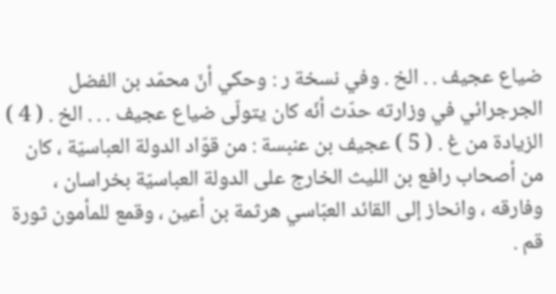ضياع عجيف . . الخ . وفي نسخة ر : وحكي أنّ محمّد بن الفضل الجرجرائي في وزارته حدّث أنّه كان يتولّى ضياع عجيف . . . الخ . ( 4 ) الزيادة من غ . ( 5 ) عجيف بن عنبسة : من قوّاد الدولة العباسيّة ، كان من أصحاب رافع بن الليث الخارج على الدولة العباسيّة بخراسان ، وفارقه ، وانحاز إلى القائد العبّاسي هرثمة بن أعين ، وقمع للمأمون ثورة قم .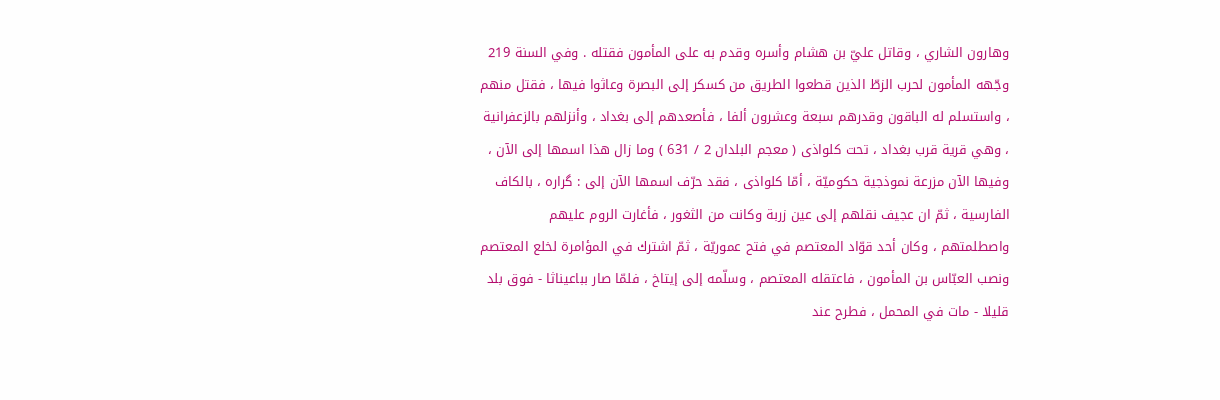وهارون الشاري ، وقاتل عليّ بن هشام وأسره وقدم به على المأمون فقتله . وفي السنة 219 وجّهه المأمون لحرب الزطّ الذين قطعوا الطريق من كسكر إلى البصرة وعاثوا فيها ، فقتل منهم ، واستسلم له الباقون وقدرهم سبعة وعشرون ألفا ، فأصعدهم إلى بغداد ، وأنزلهم بالزعفرانية ، وهي قرية قرب بغداد ، تحت كلواذى ( معجم البلدان 2 / 631 ) وما زال هذا اسمها إلى الآن ، وفيها الآن مزرعة نموذجية حكوميّة ، أمّا كلواذى ، فقد حرّف اسمها الآن إلى : گراره ، بالكاف الفارسية ، ثمّ ان عجيف نقلهم إلى عين زربة وكانت من الثغور ، فأغارت الروم عليهم واصطلمتهم ، وكان أحد قوّاد المعتصم في فتح عموريّة ، ثمّ اشترك في المؤامرة لخلع المعتصم ونصب العبّاس بن المأمون ، فاعتقله المعتصم ، وسلّمه إلى إيتاخ ، فلمّا صار بباعيناثا - فوق بلد قليلا - مات في المحمل ، فطرح عند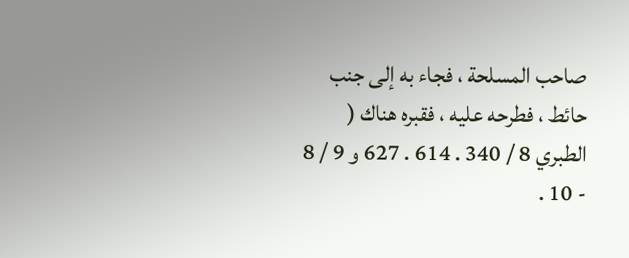صاحب المسلحة ، فجاء به إلى جنب حائط ، فطرحه عليه ، فقبره هناك ( الطبري 8 / 340 . 614 . 627 و 9 / 8 - 10 .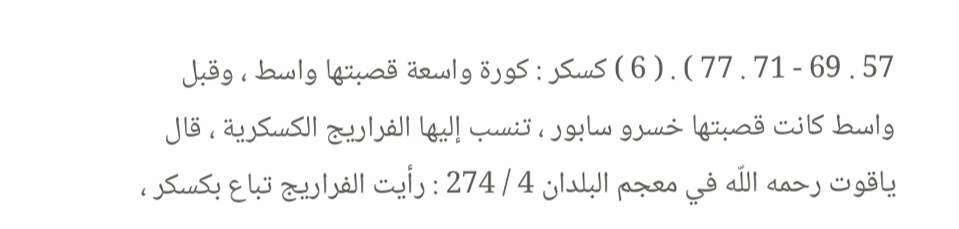57 . 69 - 71 . 77 ) . ( 6 ) كسكر : كورة واسعة قصبتها واسط ، وقبل واسط كانت قصبتها خسرو سابور ، تنسب إليها الفراريج الكسكرية ، قال ياقوت رحمه اللّه في معجم البلدان 4 / 274 : رأيت الفراريج تباع بكسكر ،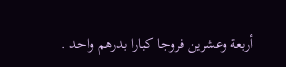أربعة وعشرين فروجا كبارا بدرهم واحد .